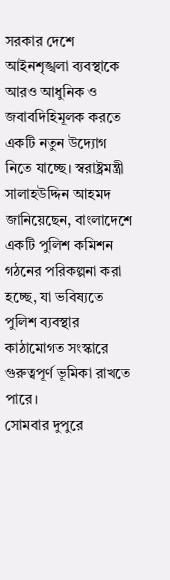সরকার দেশে আইনশৃঙ্খলা ব্যবস্থাকে আরও আধুনিক ও জবাবদিহিমূলক করতে একটি নতুন উদ্যোগ নিতে যাচ্ছে। স্বরাষ্ট্রমন্ত্রী সালাহউদ্দিন আহমদ জানিয়েছেন, বাংলাদেশে একটি পুলিশ কমিশন গঠনের পরিকল্পনা করা হচ্ছে, যা ভবিষ্যতে পুলিশ ব্যবস্থার কাঠামোগত সংস্কারে গুরুত্বপূর্ণ ভূমিকা রাখতে পারে।
সোমবার দুপুরে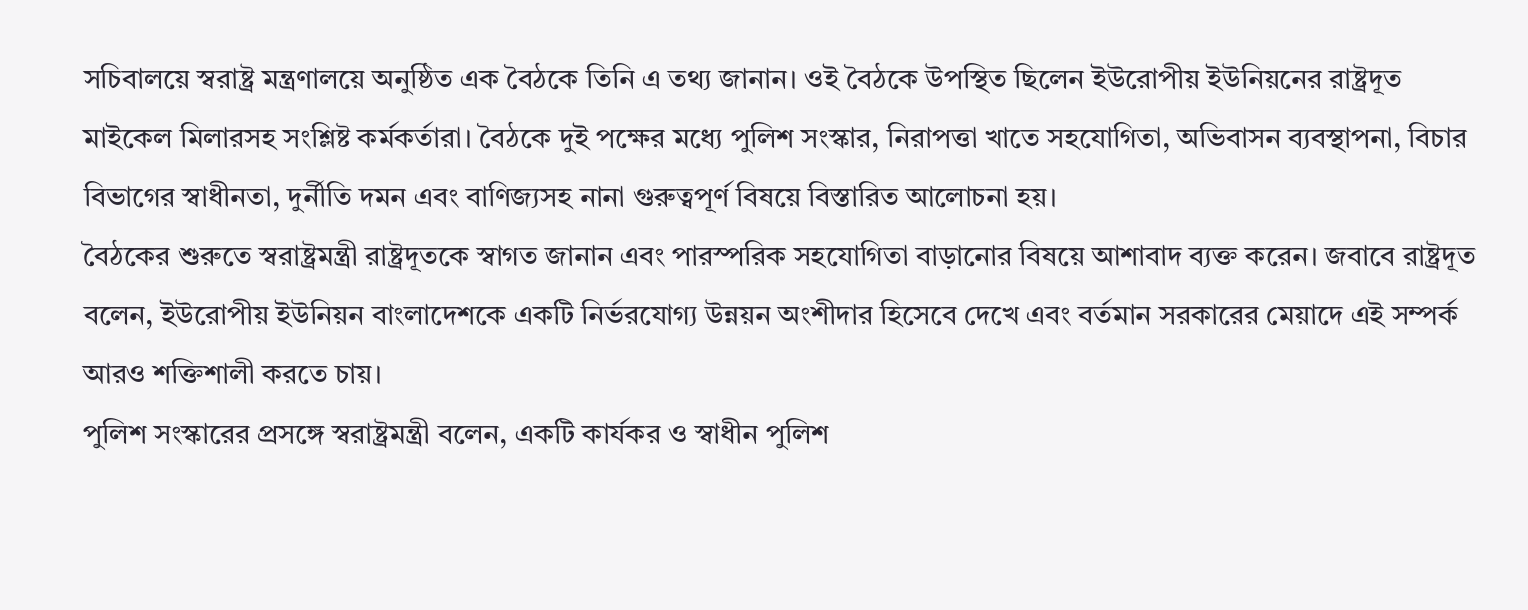সচিবালয়ে স্বরাষ্ট্র মন্ত্রণালয়ে অনুষ্ঠিত এক বৈঠকে তিনি এ তথ্য জানান। ওই বৈঠকে উপস্থিত ছিলেন ইউরোপীয় ইউনিয়নের রাষ্ট্রদূত মাইকেল মিলারসহ সংশ্লিষ্ট কর্মকর্তারা। বৈঠকে দুই পক্ষের মধ্যে পুলিশ সংস্কার, নিরাপত্তা খাতে সহযোগিতা, অভিবাসন ব্যবস্থাপনা, বিচার বিভাগের স্বাধীনতা, দুর্নীতি দমন এবং বাণিজ্যসহ নানা গুরুত্বপূর্ণ বিষয়ে বিস্তারিত আলোচনা হয়।
বৈঠকের শুরুতে স্বরাষ্ট্রমন্ত্রী রাষ্ট্রদূতকে স্বাগত জানান এবং পারস্পরিক সহযোগিতা বাড়ানোর বিষয়ে আশাবাদ ব্যক্ত করেন। জবাবে রাষ্ট্রদূত বলেন, ইউরোপীয় ইউনিয়ন বাংলাদেশকে একটি নির্ভরযোগ্য উন্নয়ন অংশীদার হিসেবে দেখে এবং বর্তমান সরকারের মেয়াদে এই সম্পর্ক আরও শক্তিশালী করতে চায়।
পুলিশ সংস্কারের প্রসঙ্গে স্বরাষ্ট্রমন্ত্রী বলেন, একটি কার্যকর ও স্বাধীন পুলিশ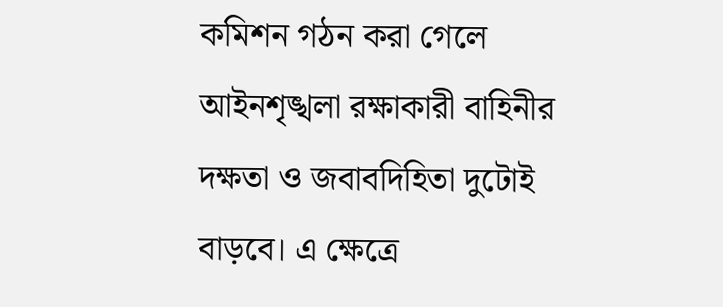কমিশন গঠন করা গেলে আইনশৃঙ্খলা রক্ষাকারী বাহিনীর দক্ষতা ও জবাবদিহিতা দুটোই বাড়বে। এ ক্ষেত্রে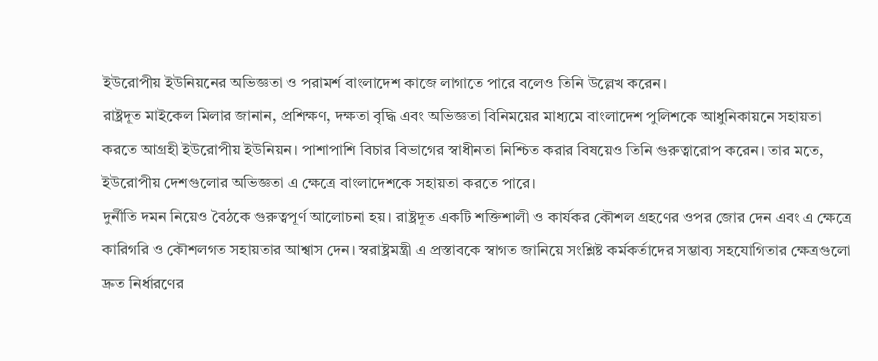ইউরোপীয় ইউনিয়নের অভিজ্ঞতা ও পরামর্শ বাংলাদেশ কাজে লাগাতে পারে বলেও তিনি উল্লেখ করেন।
রাষ্ট্রদূত মাইকেল মিলার জানান, প্রশিক্ষণ, দক্ষতা বৃদ্ধি এবং অভিজ্ঞতা বিনিময়ের মাধ্যমে বাংলাদেশ পুলিশকে আধুনিকায়নে সহায়তা করতে আগ্রহী ইউরোপীয় ইউনিয়ন। পাশাপাশি বিচার বিভাগের স্বাধীনতা নিশ্চিত করার বিষয়েও তিনি গুরুত্বারোপ করেন। তার মতে, ইউরোপীয় দেশগুলোর অভিজ্ঞতা এ ক্ষেত্রে বাংলাদেশকে সহায়তা করতে পারে।
দুর্নীতি দমন নিয়েও বৈঠকে গুরুত্বপূর্ণ আলোচনা হয়। রাষ্ট্রদূত একটি শক্তিশালী ও কার্যকর কৌশল গ্রহণের ওপর জোর দেন এবং এ ক্ষেত্রে কারিগরি ও কৌশলগত সহায়তার আশ্বাস দেন। স্বরাষ্ট্রমন্ত্রী এ প্রস্তাবকে স্বাগত জানিয়ে সংশ্লিষ্ট কর্মকর্তাদের সম্ভাব্য সহযোগিতার ক্ষেত্রগুলো দ্রুত নির্ধারণের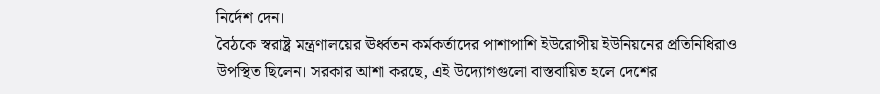নির্দেশ দেন।
বৈঠকে স্বরাষ্ট্র মন্ত্রণালয়ের ঊর্ধ্বতন কর্মকর্তাদের পাশাপাশি ইউরোপীয় ইউনিয়নের প্রতিনিধিরাও উপস্থিত ছিলেন। সরকার আশা করছে, এই উদ্যোগগুলো বাস্তবায়িত হলে দেশের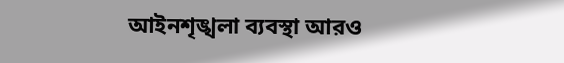আইনশৃঙ্খলা ব্যবস্থা আরও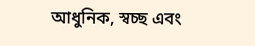আধুনিক, স্বচ্ছ এবং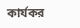কার্যকর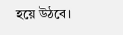হয়ে উঠবে।